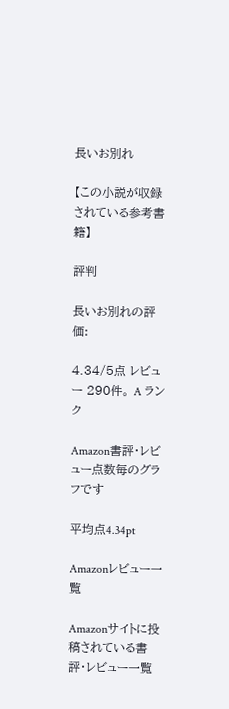長いお別れ

【この小説が収録されている参考書籍】

評判

長いお別れの評価:

4.34/5点 レビュー 290件。 A ランク

Amazon書評・レビュー点数毎のグラフです

平均点4.34pt

Amazonレビュー一覧

Amazonサイトに投稿されている書評・レビュー一覧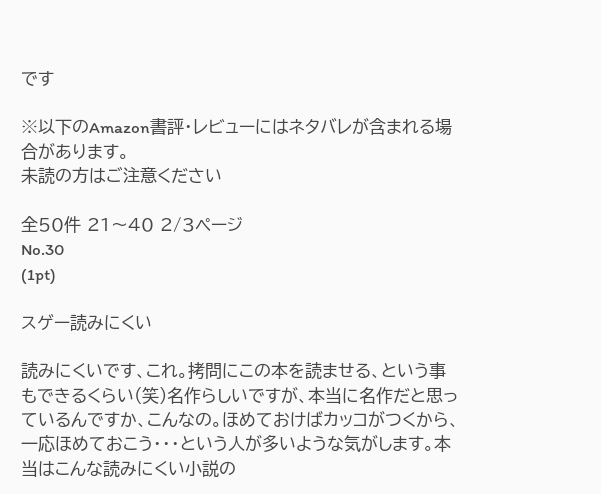です

※以下のAmazon書評・レビューにはネタバレが含まれる場合があります。
未読の方はご注意ください

全50件 21〜40 2/3ページ
No.30
(1pt)

スゲー読みにくい

読みにくいです、これ。拷問にこの本を読ませる、という事もできるくらい(笑)名作らしいですが、本当に名作だと思っているんですか、こんなの。ほめておけばカッコがつくから、一応ほめておこう・・・という人が多いような気がします。本当はこんな読みにくい小説の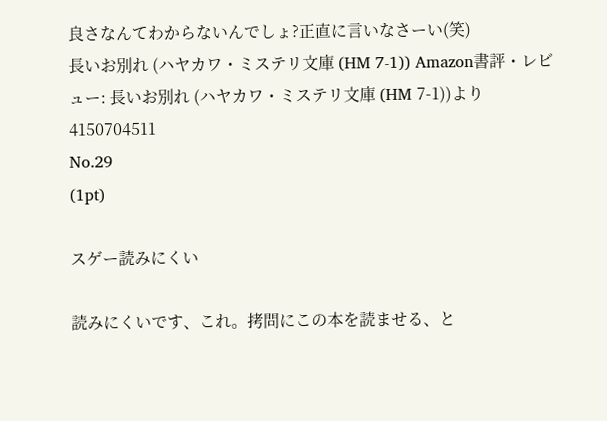良さなんてわからないんでしょ?正直に言いなさーい(笑)
長いお別れ (ハヤカワ・ミステリ文庫 (HM 7-1)) Amazon書評・レビュー: 長いお別れ (ハヤカワ・ミステリ文庫 (HM 7-1))より
4150704511
No.29
(1pt)

スゲー読みにくい

読みにくいです、これ。拷問にこの本を読ませる、と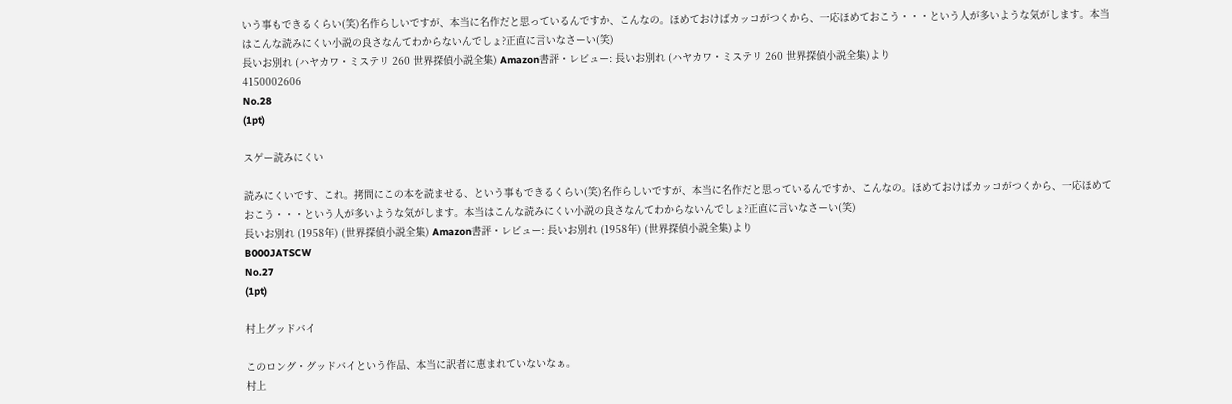いう事もできるくらい(笑)名作らしいですが、本当に名作だと思っているんですか、こんなの。ほめておけばカッコがつくから、一応ほめておこう・・・という人が多いような気がします。本当はこんな読みにくい小説の良さなんてわからないんでしょ?正直に言いなさーい(笑)
長いお別れ (ハヤカワ・ミステリ 260 世界探偵小説全集) Amazon書評・レビュー: 長いお別れ (ハヤカワ・ミステリ 260 世界探偵小説全集)より
4150002606
No.28
(1pt)

スゲー読みにくい

読みにくいです、これ。拷問にこの本を読ませる、という事もできるくらい(笑)名作らしいですが、本当に名作だと思っているんですか、こんなの。ほめておけばカッコがつくから、一応ほめておこう・・・という人が多いような気がします。本当はこんな読みにくい小説の良さなんてわからないんでしょ?正直に言いなさーい(笑)
長いお別れ (1958年) (世界探偵小説全集) Amazon書評・レビュー: 長いお別れ (1958年) (世界探偵小説全集)より
B000JATSCW
No.27
(1pt)

村上グッドバイ

このロング・グッドバイという作品、本当に訳者に恵まれていないなぁ。
村上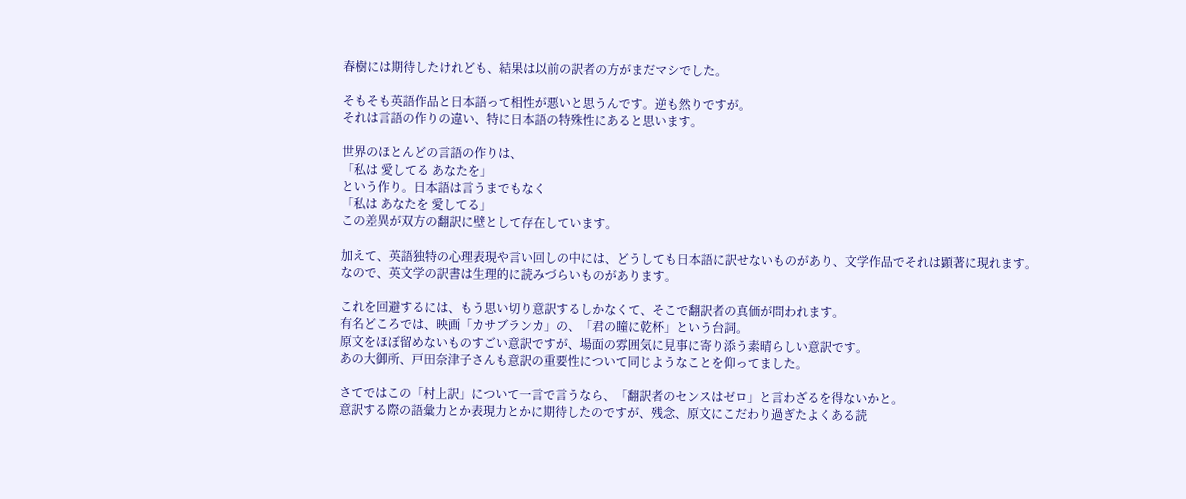春樹には期待したけれども、結果は以前の訳者の方がまだマシでした。

そもそも英語作品と日本語って相性が悪いと思うんです。逆も然りですが。
それは言語の作りの違い、特に日本語の特殊性にあると思います。

世界のほとんどの言語の作りは、
「私は 愛してる あなたを」
という作り。日本語は言うまでもなく
「私は あなたを 愛してる」
この差異が双方の翻訳に壁として存在しています。

加えて、英語独特の心理表現や言い回しの中には、どうしても日本語に訳せないものがあり、文学作品でそれは顕著に現れます。
なので、英文学の訳書は生理的に読みづらいものがあります。

これを回避するには、もう思い切り意訳するしかなくて、そこで翻訳者の真価が問われます。
有名どころでは、映画「カサブランカ」の、「君の瞳に乾杯」という台詞。
原文をほぼ留めないものすごい意訳ですが、場面の雰囲気に見事に寄り添う素晴らしい意訳です。
あの大御所、戸田奈津子さんも意訳の重要性について同じようなことを仰ってました。

さてではこの「村上訳」について一言で言うなら、「翻訳者のセンスはゼロ」と言わざるを得ないかと。
意訳する際の語彙力とか表現力とかに期待したのですが、残念、原文にこだわり過ぎたよくある読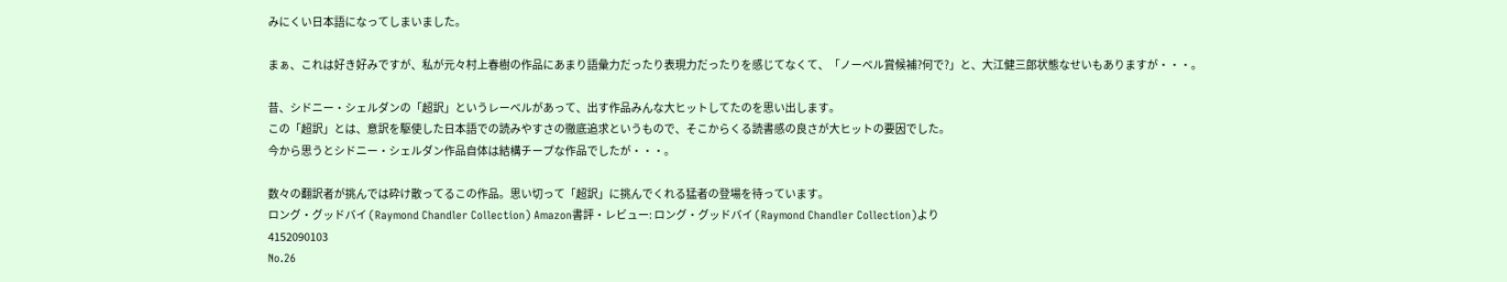みにくい日本語になってしまいました。

まぁ、これは好き好みですが、私が元々村上春樹の作品にあまり語彙力だったり表現力だったりを感じてなくて、「ノーベル賞候補?何で?」と、大江健三郎状態なせいもありますが・・・。

昔、シドニー・シェルダンの「超訳」というレーベルがあって、出す作品みんな大ヒットしてたのを思い出します。
この「超訳」とは、意訳を駆使した日本語での読みやすさの徹底追求というもので、そこからくる読書感の良さが大ヒットの要因でした。
今から思うとシドニー・シェルダン作品自体は結構チープな作品でしたが・・・。

数々の翻訳者が挑んでは砕け散ってるこの作品。思い切って「超訳」に挑んでくれる猛者の登場を待っています。
ロング・グッドバイ (Raymond Chandler Collection) Amazon書評・レビュー: ロング・グッドバイ (Raymond Chandler Collection)より
4152090103
No.26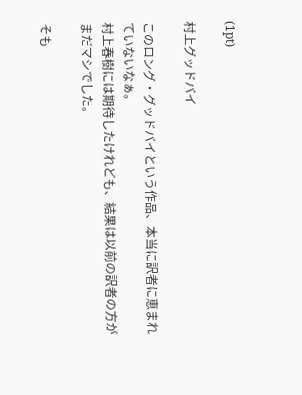(1pt)

村上グッドバイ

このロング・グッドバイという作品、本当に訳者に恵まれていないなぁ。
村上春樹には期待したけれども、結果は以前の訳者の方がまだマシでした。

そも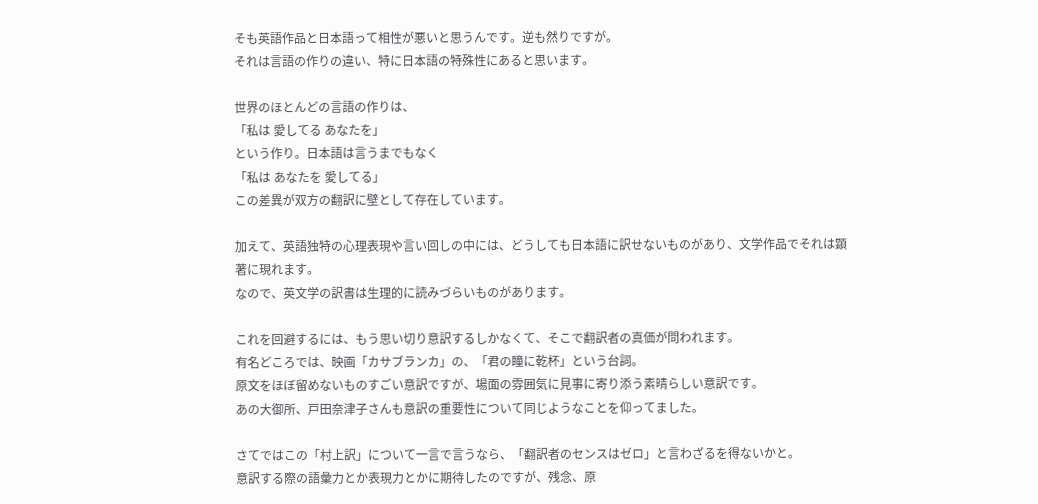そも英語作品と日本語って相性が悪いと思うんです。逆も然りですが。
それは言語の作りの違い、特に日本語の特殊性にあると思います。

世界のほとんどの言語の作りは、
「私は 愛してる あなたを」
という作り。日本語は言うまでもなく
「私は あなたを 愛してる」
この差異が双方の翻訳に壁として存在しています。

加えて、英語独特の心理表現や言い回しの中には、どうしても日本語に訳せないものがあり、文学作品でそれは顕著に現れます。
なので、英文学の訳書は生理的に読みづらいものがあります。

これを回避するには、もう思い切り意訳するしかなくて、そこで翻訳者の真価が問われます。
有名どころでは、映画「カサブランカ」の、「君の瞳に乾杯」という台詞。
原文をほぼ留めないものすごい意訳ですが、場面の雰囲気に見事に寄り添う素晴らしい意訳です。
あの大御所、戸田奈津子さんも意訳の重要性について同じようなことを仰ってました。

さてではこの「村上訳」について一言で言うなら、「翻訳者のセンスはゼロ」と言わざるを得ないかと。
意訳する際の語彙力とか表現力とかに期待したのですが、残念、原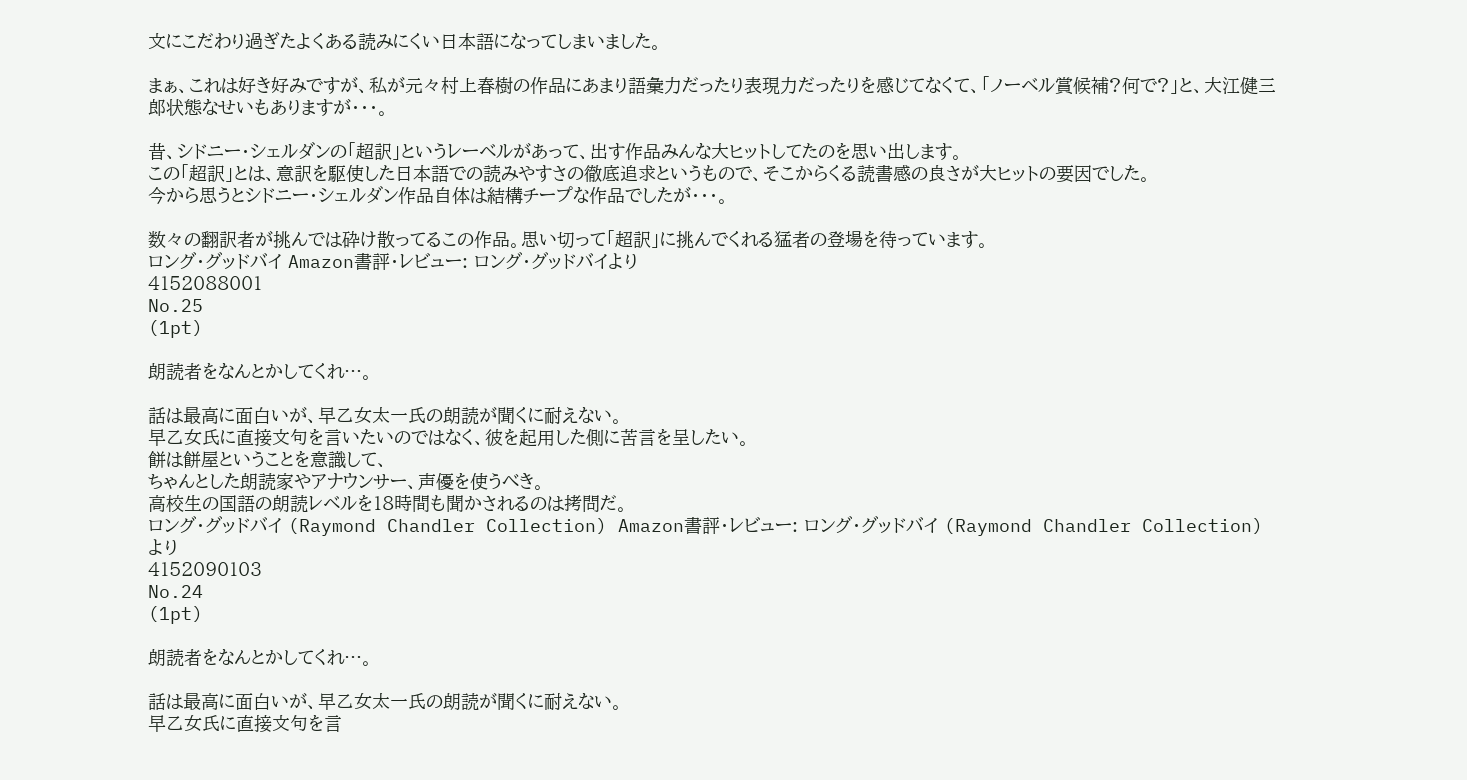文にこだわり過ぎたよくある読みにくい日本語になってしまいました。

まぁ、これは好き好みですが、私が元々村上春樹の作品にあまり語彙力だったり表現力だったりを感じてなくて、「ノーベル賞候補?何で?」と、大江健三郎状態なせいもありますが・・・。

昔、シドニー・シェルダンの「超訳」というレーベルがあって、出す作品みんな大ヒットしてたのを思い出します。
この「超訳」とは、意訳を駆使した日本語での読みやすさの徹底追求というもので、そこからくる読書感の良さが大ヒットの要因でした。
今から思うとシドニー・シェルダン作品自体は結構チープな作品でしたが・・・。

数々の翻訳者が挑んでは砕け散ってるこの作品。思い切って「超訳」に挑んでくれる猛者の登場を待っています。
ロング・グッドバイ Amazon書評・レビュー: ロング・グッドバイより
4152088001
No.25
(1pt)

朗読者をなんとかしてくれ…。

話は最高に面白いが、早乙女太一氏の朗読が聞くに耐えない。
早乙女氏に直接文句を言いたいのではなく、彼を起用した側に苦言を呈したい。
餅は餅屋ということを意識して、
ちゃんとした朗読家やアナウンサー、声優を使うべき。
高校生の国語の朗読レベルを18時間も聞かされるのは拷問だ。
ロング・グッドバイ (Raymond Chandler Collection) Amazon書評・レビュー: ロング・グッドバイ (Raymond Chandler Collection)より
4152090103
No.24
(1pt)

朗読者をなんとかしてくれ…。

話は最高に面白いが、早乙女太一氏の朗読が聞くに耐えない。
早乙女氏に直接文句を言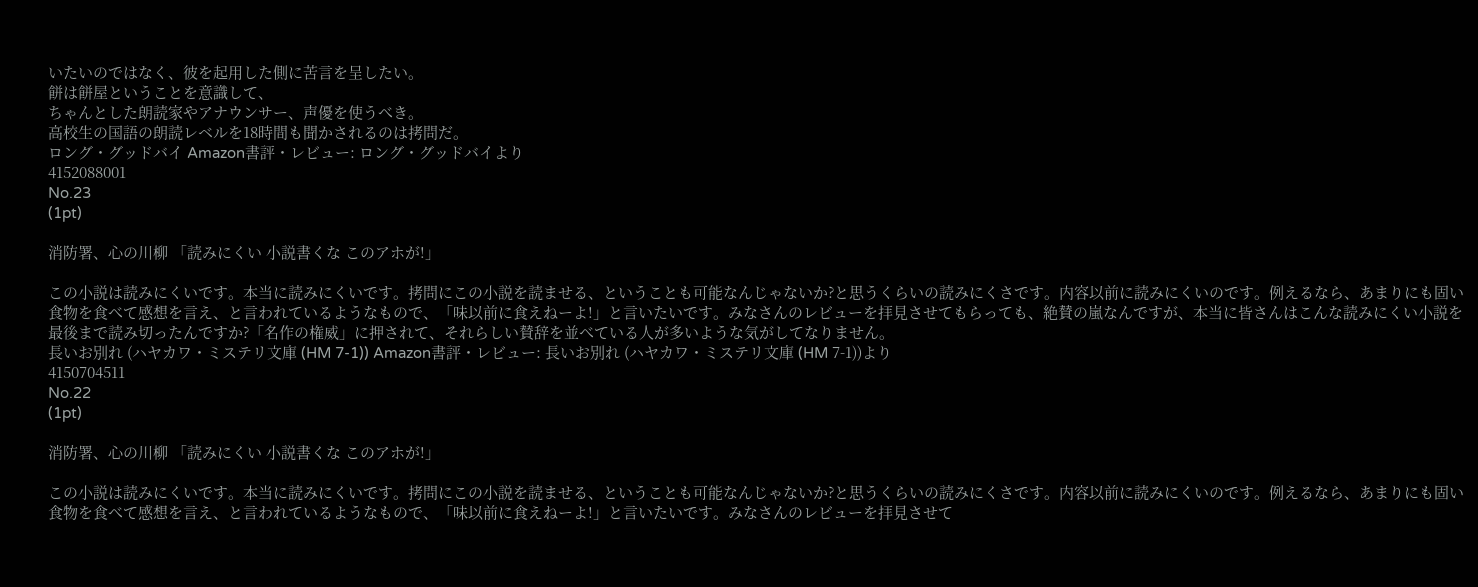いたいのではなく、彼を起用した側に苦言を呈したい。
餅は餅屋ということを意識して、
ちゃんとした朗読家やアナウンサー、声優を使うべき。
高校生の国語の朗読レベルを18時間も聞かされるのは拷問だ。
ロング・グッドバイ Amazon書評・レビュー: ロング・グッドバイより
4152088001
No.23
(1pt)

消防署、心の川柳 「読みにくい 小説書くな このアホが!」

この小説は読みにくいです。本当に読みにくいです。拷問にこの小説を読ませる、ということも可能なんじゃないか?と思うくらいの読みにくさです。内容以前に読みにくいのです。例えるなら、あまりにも固い食物を食べて感想を言え、と言われているようなもので、「味以前に食えねーよ!」と言いたいです。みなさんのレビューを拝見させてもらっても、絶賛の嵐なんですが、本当に皆さんはこんな読みにくい小説を最後まで読み切ったんですか?「名作の権威」に押されて、それらしい賛辞を並べている人が多いような気がしてなりません。
長いお別れ (ハヤカワ・ミステリ文庫 (HM 7-1)) Amazon書評・レビュー: 長いお別れ (ハヤカワ・ミステリ文庫 (HM 7-1))より
4150704511
No.22
(1pt)

消防署、心の川柳 「読みにくい 小説書くな このアホが!」

この小説は読みにくいです。本当に読みにくいです。拷問にこの小説を読ませる、ということも可能なんじゃないか?と思うくらいの読みにくさです。内容以前に読みにくいのです。例えるなら、あまりにも固い食物を食べて感想を言え、と言われているようなもので、「味以前に食えねーよ!」と言いたいです。みなさんのレビューを拝見させて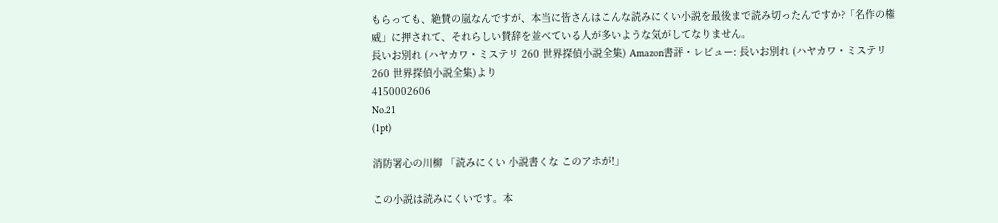もらっても、絶賛の嵐なんですが、本当に皆さんはこんな読みにくい小説を最後まで読み切ったんですか?「名作の権威」に押されて、それらしい賛辞を並べている人が多いような気がしてなりません。
長いお別れ (ハヤカワ・ミステリ 260 世界探偵小説全集) Amazon書評・レビュー: 長いお別れ (ハヤカワ・ミステリ 260 世界探偵小説全集)より
4150002606
No.21
(1pt)

消防署心の川柳 「読みにくい 小説書くな このアホが!」

この小説は読みにくいです。本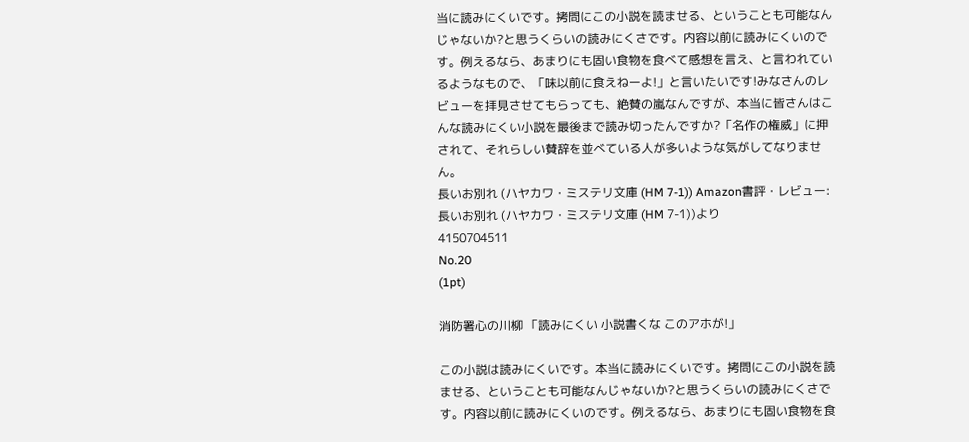当に読みにくいです。拷問にこの小説を読ませる、ということも可能なんじゃないか?と思うくらいの読みにくさです。内容以前に読みにくいのです。例えるなら、あまりにも固い食物を食べて感想を言え、と言われているようなもので、「味以前に食えねーよ!」と言いたいです!みなさんのレビューを拝見させてもらっても、絶賛の嵐なんですが、本当に皆さんはこんな読みにくい小説を最後まで読み切ったんですか?「名作の権威」に押されて、それらしい賛辞を並べている人が多いような気がしてなりません。
長いお別れ (ハヤカワ・ミステリ文庫 (HM 7-1)) Amazon書評・レビュー: 長いお別れ (ハヤカワ・ミステリ文庫 (HM 7-1))より
4150704511
No.20
(1pt)

消防署心の川柳 「読みにくい 小説書くな このアホが!」

この小説は読みにくいです。本当に読みにくいです。拷問にこの小説を読ませる、ということも可能なんじゃないか?と思うくらいの読みにくさです。内容以前に読みにくいのです。例えるなら、あまりにも固い食物を食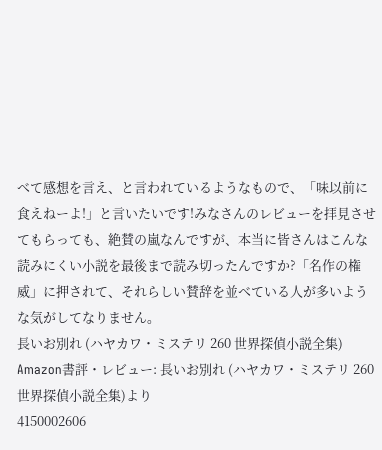べて感想を言え、と言われているようなもので、「味以前に食えねーよ!」と言いたいです!みなさんのレビューを拝見させてもらっても、絶賛の嵐なんですが、本当に皆さんはこんな読みにくい小説を最後まで読み切ったんですか?「名作の権威」に押されて、それらしい賛辞を並べている人が多いような気がしてなりません。
長いお別れ (ハヤカワ・ミステリ 260 世界探偵小説全集) Amazon書評・レビュー: 長いお別れ (ハヤカワ・ミステリ 260 世界探偵小説全集)より
4150002606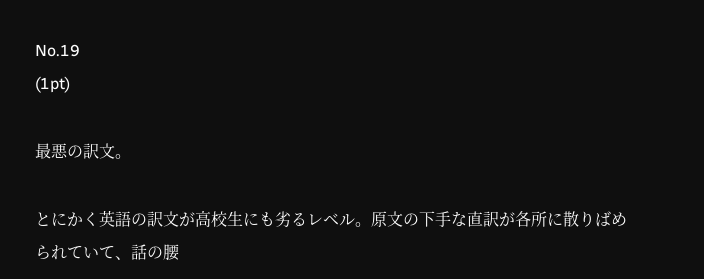No.19
(1pt)

最悪の訳文。

とにかく英語の訳文が高校生にも劣るレベル。原文の下手な直訳が各所に散りばめられていて、話の腰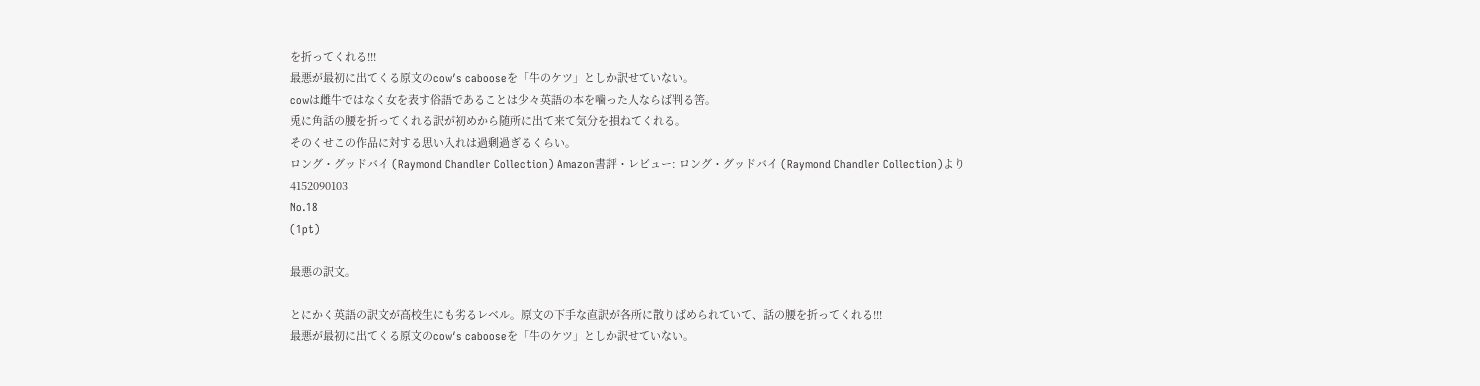を折ってくれる!!!
最悪が最初に出てくる原文のcow′s cabooseを「牛のケツ」としか訳せていない。
cowは雌牛ではなく女を表す俗語であることは少々英語の本を噛った人ならば判る筈。
兎に角話の腰を折ってくれる訳が初めから随所に出て来て気分を損ねてくれる。
そのくせこの作品に対する思い入れは過剰過ぎるくらい。
ロング・グッドバイ (Raymond Chandler Collection) Amazon書評・レビュー: ロング・グッドバイ (Raymond Chandler Collection)より
4152090103
No.18
(1pt)

最悪の訳文。

とにかく英語の訳文が高校生にも劣るレベル。原文の下手な直訳が各所に散りばめられていて、話の腰を折ってくれる!!!
最悪が最初に出てくる原文のcow′s cabooseを「牛のケツ」としか訳せていない。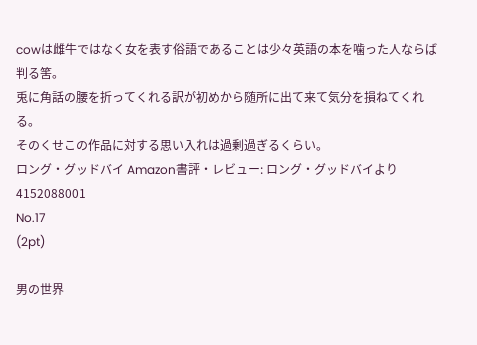cowは雌牛ではなく女を表す俗語であることは少々英語の本を噛った人ならば判る筈。
兎に角話の腰を折ってくれる訳が初めから随所に出て来て気分を損ねてくれる。
そのくせこの作品に対する思い入れは過剰過ぎるくらい。
ロング・グッドバイ Amazon書評・レビュー: ロング・グッドバイより
4152088001
No.17
(2pt)

男の世界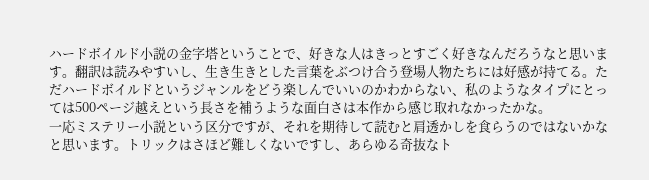ハードボイルド小説の金字塔ということで、好きな人はきっとすごく好きなんだろうなと思います。翻訳は読みやすいし、生き生きとした言葉をぶつけ合う登場人物たちには好感が持てる。ただハードボイルドというジャンルをどう楽しんでいいのかわからない、私のようなタイプにとっては500ページ越えという長さを補うような面白さは本作から感じ取れなかったかな。
一応ミステリー小説という区分ですが、それを期待して読むと肩透かしを食らうのではないかなと思います。トリックはさほど難しくないですし、あらゆる奇抜なト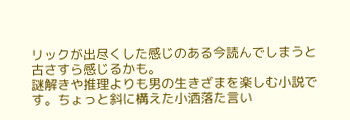リックが出尽くした感じのある今読んでしまうと古さすら感じるかも。
謎解きや推理よりも男の生きざまを楽しむ小説です。ちょっと斜に構えた小洒落た言い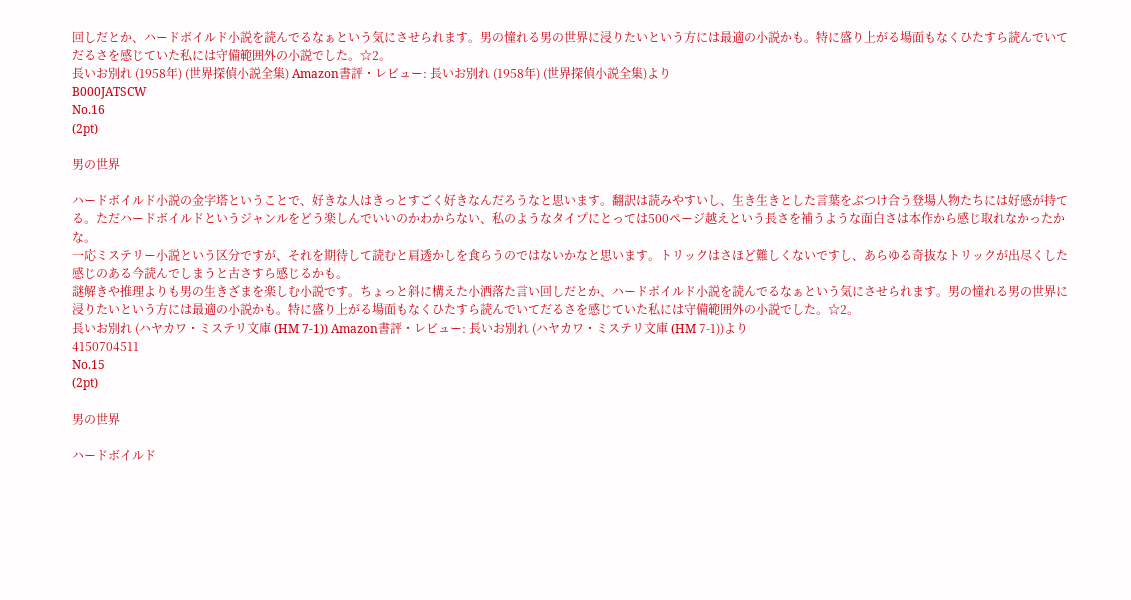回しだとか、ハードボイルド小説を読んでるなぁという気にさせられます。男の憧れる男の世界に浸りたいという方には最適の小説かも。特に盛り上がる場面もなくひたすら読んでいてだるさを感じていた私には守備範囲外の小説でした。☆2。
長いお別れ (1958年) (世界探偵小説全集) Amazon書評・レビュー: 長いお別れ (1958年) (世界探偵小説全集)より
B000JATSCW
No.16
(2pt)

男の世界

ハードボイルド小説の金字塔ということで、好きな人はきっとすごく好きなんだろうなと思います。翻訳は読みやすいし、生き生きとした言葉をぶつけ合う登場人物たちには好感が持てる。ただハードボイルドというジャンルをどう楽しんでいいのかわからない、私のようなタイプにとっては500ページ越えという長さを補うような面白さは本作から感じ取れなかったかな。
一応ミステリー小説という区分ですが、それを期待して読むと肩透かしを食らうのではないかなと思います。トリックはさほど難しくないですし、あらゆる奇抜なトリックが出尽くした感じのある今読んでしまうと古さすら感じるかも。
謎解きや推理よりも男の生きざまを楽しむ小説です。ちょっと斜に構えた小洒落た言い回しだとか、ハードボイルド小説を読んでるなぁという気にさせられます。男の憧れる男の世界に浸りたいという方には最適の小説かも。特に盛り上がる場面もなくひたすら読んでいてだるさを感じていた私には守備範囲外の小説でした。☆2。
長いお別れ (ハヤカワ・ミステリ文庫 (HM 7-1)) Amazon書評・レビュー: 長いお別れ (ハヤカワ・ミステリ文庫 (HM 7-1))より
4150704511
No.15
(2pt)

男の世界

ハードボイルド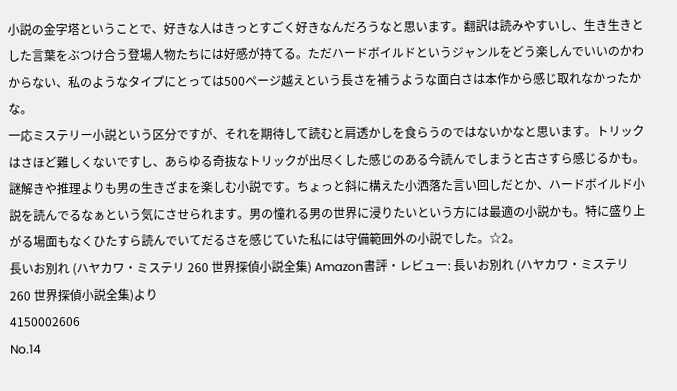小説の金字塔ということで、好きな人はきっとすごく好きなんだろうなと思います。翻訳は読みやすいし、生き生きとした言葉をぶつけ合う登場人物たちには好感が持てる。ただハードボイルドというジャンルをどう楽しんでいいのかわからない、私のようなタイプにとっては500ページ越えという長さを補うような面白さは本作から感じ取れなかったかな。
一応ミステリー小説という区分ですが、それを期待して読むと肩透かしを食らうのではないかなと思います。トリックはさほど難しくないですし、あらゆる奇抜なトリックが出尽くした感じのある今読んでしまうと古さすら感じるかも。
謎解きや推理よりも男の生きざまを楽しむ小説です。ちょっと斜に構えた小洒落た言い回しだとか、ハードボイルド小説を読んでるなぁという気にさせられます。男の憧れる男の世界に浸りたいという方には最適の小説かも。特に盛り上がる場面もなくひたすら読んでいてだるさを感じていた私には守備範囲外の小説でした。☆2。
長いお別れ (ハヤカワ・ミステリ 260 世界探偵小説全集) Amazon書評・レビュー: 長いお別れ (ハヤカワ・ミステリ 260 世界探偵小説全集)より
4150002606
No.14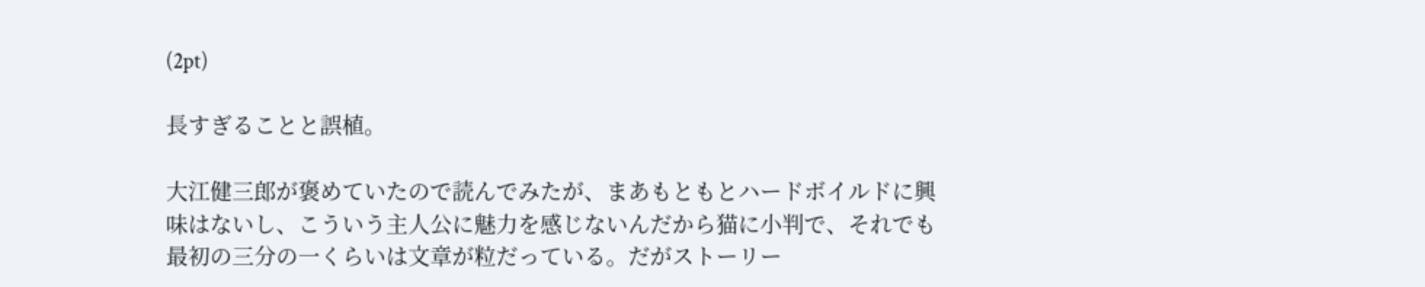(2pt)

長すぎることと誤植。

大江健三郎が褒めていたので読んでみたが、まあもともとハードボイルドに興味はないし、こういう主人公に魅力を感じないんだから猫に小判で、それでも最初の三分の一くらいは文章が粒だっている。だがストーリー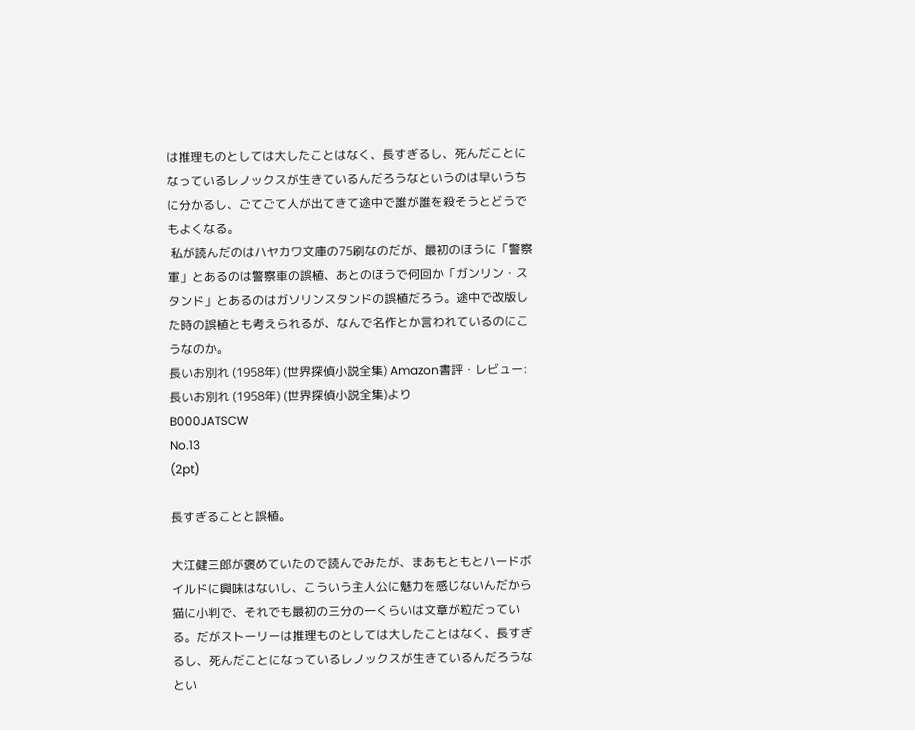は推理ものとしては大したことはなく、長すぎるし、死んだことになっているレノックスが生きているんだろうなというのは早いうちに分かるし、ごてごて人が出てきて途中で誰が誰を殺そうとどうでもよくなる。
 私が読んだのはハヤカワ文庫の75刷なのだが、最初のほうに「警察軍」とあるのは警察車の誤植、あとのほうで何回か「ガンリン・スタンド」とあるのはガソリンスタンドの誤植だろう。途中で改版した時の誤植とも考えられるが、なんで名作とか言われているのにこうなのか。
長いお別れ (1958年) (世界探偵小説全集) Amazon書評・レビュー: 長いお別れ (1958年) (世界探偵小説全集)より
B000JATSCW
No.13
(2pt)

長すぎることと誤植。

大江健三郎が褒めていたので読んでみたが、まあもともとハードボイルドに興味はないし、こういう主人公に魅力を感じないんだから猫に小判で、それでも最初の三分の一くらいは文章が粒だっている。だがストーリーは推理ものとしては大したことはなく、長すぎるし、死んだことになっているレノックスが生きているんだろうなとい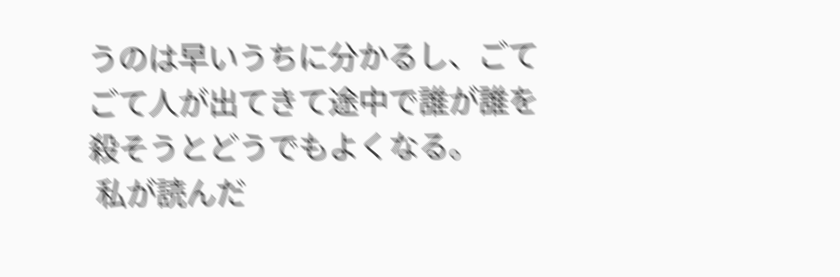うのは早いうちに分かるし、ごてごて人が出てきて途中で誰が誰を殺そうとどうでもよくなる。
 私が読んだ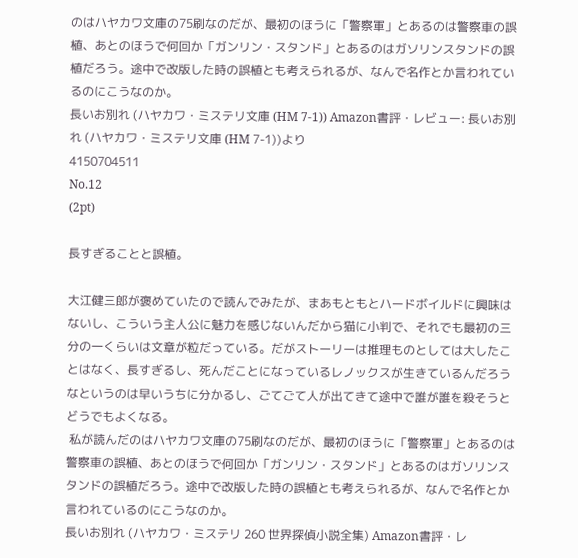のはハヤカワ文庫の75刷なのだが、最初のほうに「警察軍」とあるのは警察車の誤植、あとのほうで何回か「ガンリン・スタンド」とあるのはガソリンスタンドの誤植だろう。途中で改版した時の誤植とも考えられるが、なんで名作とか言われているのにこうなのか。
長いお別れ (ハヤカワ・ミステリ文庫 (HM 7-1)) Amazon書評・レビュー: 長いお別れ (ハヤカワ・ミステリ文庫 (HM 7-1))より
4150704511
No.12
(2pt)

長すぎることと誤植。

大江健三郎が褒めていたので読んでみたが、まあもともとハードボイルドに興味はないし、こういう主人公に魅力を感じないんだから猫に小判で、それでも最初の三分の一くらいは文章が粒だっている。だがストーリーは推理ものとしては大したことはなく、長すぎるし、死んだことになっているレノックスが生きているんだろうなというのは早いうちに分かるし、ごてごて人が出てきて途中で誰が誰を殺そうとどうでもよくなる。
 私が読んだのはハヤカワ文庫の75刷なのだが、最初のほうに「警察軍」とあるのは警察車の誤植、あとのほうで何回か「ガンリン・スタンド」とあるのはガソリンスタンドの誤植だろう。途中で改版した時の誤植とも考えられるが、なんで名作とか言われているのにこうなのか。
長いお別れ (ハヤカワ・ミステリ 260 世界探偵小説全集) Amazon書評・レ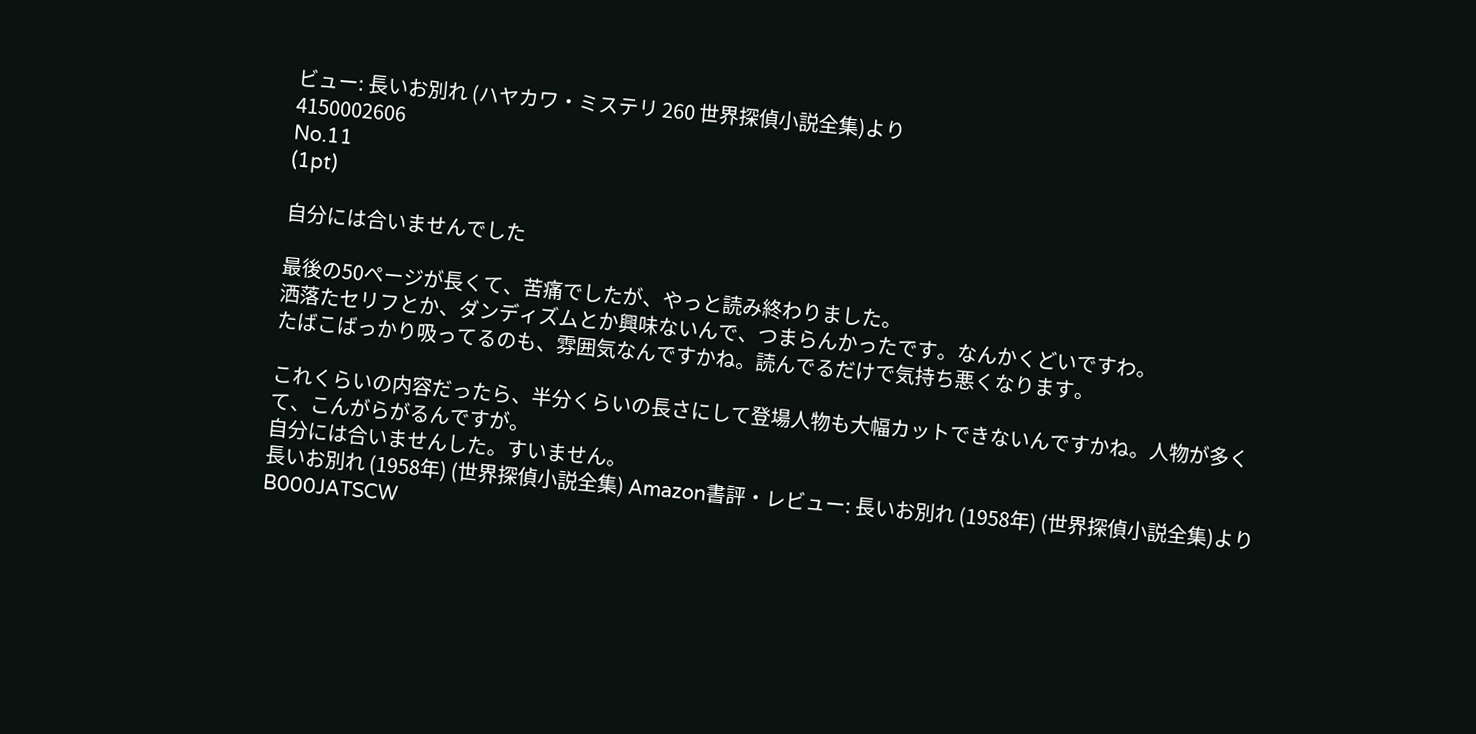ビュー: 長いお別れ (ハヤカワ・ミステリ 260 世界探偵小説全集)より
4150002606
No.11
(1pt)

自分には合いませんでした

最後の50ページが長くて、苦痛でしたが、やっと読み終わりました。
洒落たセリフとか、ダンディズムとか興味ないんで、つまらんかったです。なんかくどいですわ。
たばこばっかり吸ってるのも、雰囲気なんですかね。読んでるだけで気持ち悪くなります。

これくらいの内容だったら、半分くらいの長さにして登場人物も大幅カットできないんですかね。人物が多くて、こんがらがるんですが。
自分には合いませんした。すいません。
長いお別れ (1958年) (世界探偵小説全集) Amazon書評・レビュー: 長いお別れ (1958年) (世界探偵小説全集)より
B000JATSCW